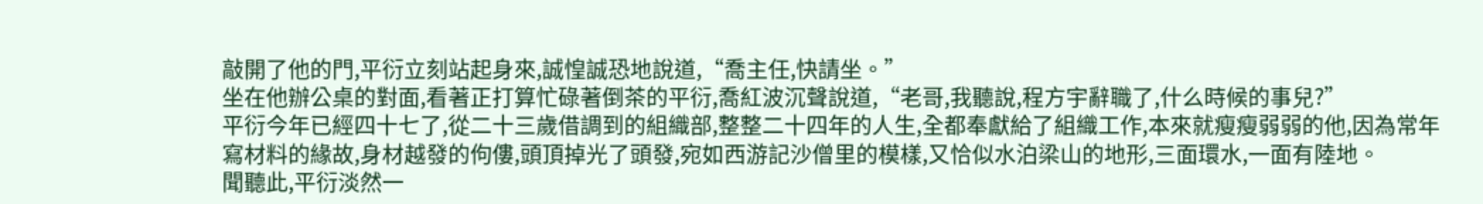敲開了他的門,平衍立刻站起身來,誠惶誠恐地說道,“喬主任,快請坐。”
坐在他辦公桌的對面,看著正打算忙碌著倒茶的平衍,喬紅波沉聲說道,“老哥,我聽說,程方宇辭職了,什么時候的事兒?”
平衍今年已經四十七了,從二十三歲借調到的組織部,整整二十四年的人生,全都奉獻給了組織工作,本來就瘦瘦弱弱的他,因為常年寫材料的緣故,身材越發的佝僂,頭頂掉光了頭發,宛如西游記沙僧里的模樣,又恰似水泊梁山的地形,三面環水,一面有陸地。
聞聽此,平衍淡然一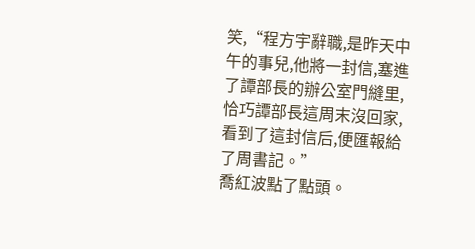笑,“程方宇辭職,是昨天中午的事兒,他將一封信,塞進了譚部長的辦公室門縫里,恰巧譚部長這周末沒回家,看到了這封信后,便匯報給了周書記。”
喬紅波點了點頭。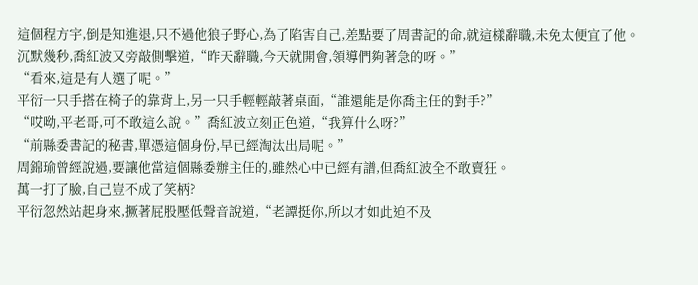這個程方宇,倒是知進退,只不過他狼子野心,為了陷害自己,差點要了周書記的命,就這樣辭職,未免太便宜了他。
沉默幾秒,喬紅波又旁敲側擊道,“昨天辭職,今天就開會,領導們夠著急的呀。”
“看來,這是有人選了呢。”
平衍一只手搭在椅子的靠背上,另一只手輕輕敲著桌面,“誰還能是你喬主任的對手?”
“哎呦,平老哥,可不敢這么說。”喬紅波立刻正色道,“我算什么呀?”
“前縣委書記的秘書,單憑這個身份,早已經淘汰出局呢。”
周錦瑜曾經說過,要讓他當這個縣委辦主任的,雖然心中已經有譜,但喬紅波全不敢賣狂。
萬一打了臉,自己豈不成了笑柄?
平衍忽然站起身來,撅著屁股壓低聲音說道,“老譚挺你,所以才如此迫不及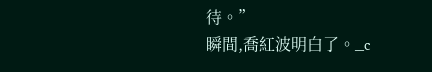待。”
瞬間,喬紅波明白了。_c